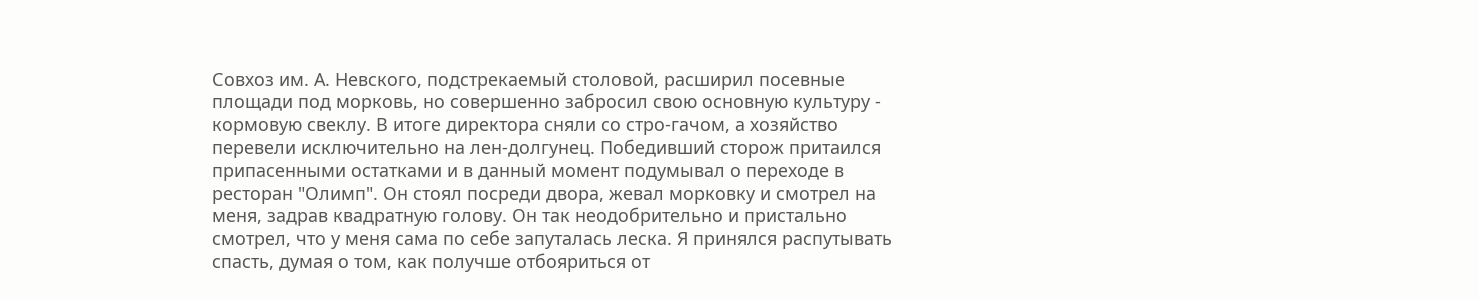Совхоз им. А. Невского, подстрекаемый столовой, расширил посевные площади под морковь, но совершенно забросил свою основную культуру - кормовую свеклу. В итоге директора сняли со стро-гачом, а хозяйство перевели исключительно на лен-долгунец. Победивший сторож притаился припасенными остатками и в данный момент подумывал о переходе в ресторан "Олимп". Он стоял посреди двора, жевал морковку и смотрел на меня, задрав квадратную голову. Он так неодобрительно и пристально смотрел, что у меня сама по себе запуталась леска. Я принялся распутывать спасть, думая о том, как получше отбояриться от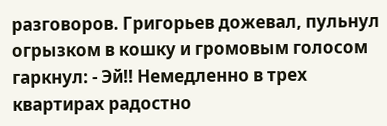разговоров. Григорьев дожевал, пульнул огрызком в кошку и громовым голосом гаркнул: - Эй!! Немедленно в трех квартирах радостно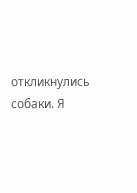откликнулись собаки. Я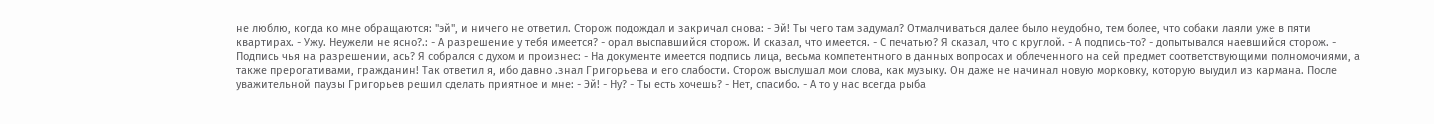не люблю, когда ко мне обращаются: "эй", и ничего не ответил. Сторож подождал и закричал снова: - Эй! Ты чего там задумал? Отмалчиваться далее было неудобно, тем более, что собаки лаяли уже в пяти квартирах. - Ужу. Неужели не ясно?.: - А разрешение у тебя имеется? - орал выспавшийся сторож. И сказал, что имеется. - С печатью? Я сказал, что с круглой. - А подпись-то? - допытывался наевшийся сторож. - Подпись чья на разрешении, ась? Я собрался с духом и произнес: - На документе имеется подпись лица, весьма компетентного в данных вопросах и облеченного на сей предмет соответствующими полномочиями, а также прерогативами, гражданин! Так ответил я, ибо давно .знал Григорьева и его слабости. Сторож выслушал мои слова, как музыку. Он даже не начинал новую морковку, которую выудил из кармана. После уважительной паузы Григорьев решил сделать приятное и мне: - Эй! - Ну? - Ты есть хочешь? - Нет, спасибо. - А то у нас всегда рыба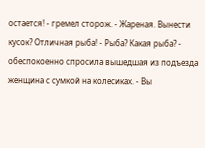остается! - гремел сторож. - Жареная. Вынести кусок? Отличная рыба! - Рыба? Какая рыба? - обеспокоенно спросила вышедшая из подъезда женщина с сумкой на колесиках. - Вы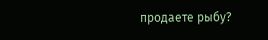продаете рыбу?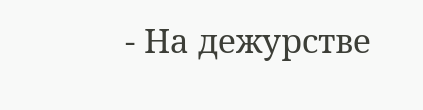- На дежурстве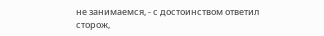не занимаемся, - с достоинством ответил сторож,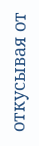откусывая от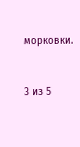морковки.


3 из 5